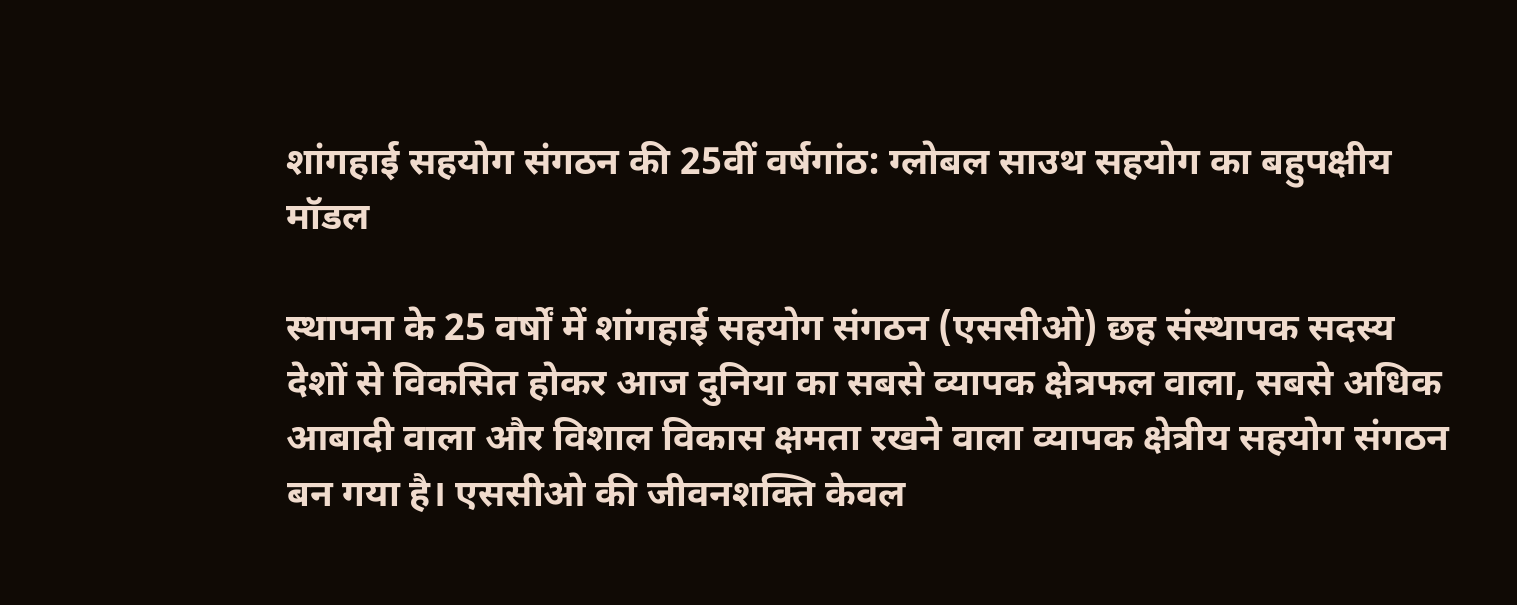शांगहाई सहयोग संगठन की 25वीं वर्षगांठ: ग्लोबल साउथ सहयोग का बहुपक्षीय मॉडल

स्थापना के 25 वर्षों में शांगहाई सहयोग संगठन (एससीओ) छह संस्थापक सदस्य देशों से विकसित होकर आज दुनिया का सबसे व्यापक क्षेत्रफल वाला, सबसे अधिक आबादी वाला और विशाल विकास क्षमता रखने वाला व्यापक क्षेत्रीय सहयोग संगठन बन गया है। एससीओ की जीवनशक्ति केवल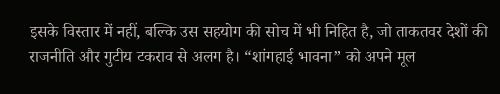इसके विस्तार में नहीं, बल्कि उस सहयोग की सोच में भी निहित है, जो ताकतवर देशों की राजनीति और गुटीय टकराव से अलग है। “शांगहाई भावना” को अपने मूल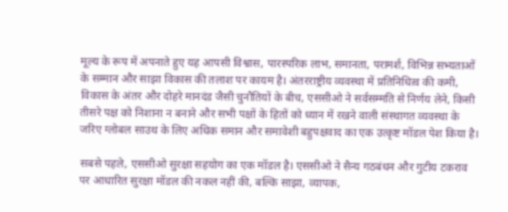मूल्य के रूप में अपनाते हुए यह आपसी विश्वास, पारस्परिक लाभ, समानता, परामर्श, विभिन्न सभ्यताओं के सम्मान और साझा विकास की तलाश पर कायम है। अंतरराष्ट्रीय व्यवस्था में प्रतिनिधित्व की कमी, विकास के अंतर और दोहरे मानदंड जैसी चुनौतियों के बीच, एससीओ ने सर्वसम्मति से निर्णय लेने, किसी तीसरे पक्ष को निशाना न बनाने और सभी पक्षों के हितों को ध्यान में रखने वाली संस्थागत व्यवस्था के जरिए ग्लोबल साउथ के लिए अधिक समान और समावेशी बहुपक्षवाद का एक उत्कृष्ट मॉडल पेश किया है।

सबसे पहले, एससीओ सुरक्षा सहयोग का एक मॉडल है। एससीओ ने सैन्य गठबंधन और गुटीय टकराव पर आधारित सुरक्षा मॉडल की नकल नहीं की, बल्कि साझा, व्यापक,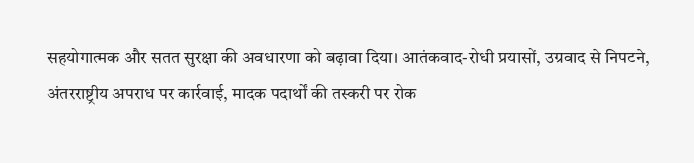सहयोगात्मक और सतत सुरक्षा की अवधारणा को बढ़ावा दिया। आतंकवाद-रोधी प्रयासों, उग्रवाद से निपटने, अंतरराष्ट्रीय अपराध पर कार्रवाई, मादक पदार्थों की तस्करी पर रोक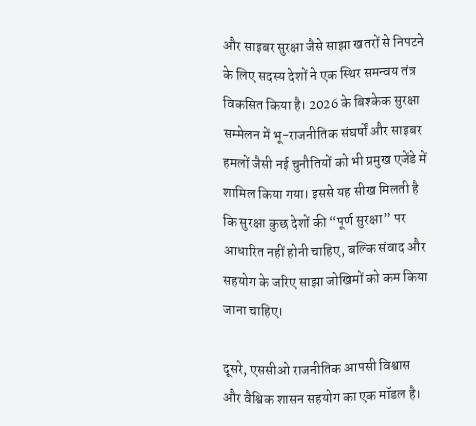और साइबर सुरक्षा जैसे साझा खतरों से निपटने के लिए सदस्य देशों ने एक स्थिर समन्वय तंत्र विकसित किया है। 2026 के बिश्केक सुरक्षा सम्मेलन में भू-राजनीतिक संघर्षों और साइबर हमलों जैसी नई चुनौतियों को भी प्रमुख एजेंडे में शामिल किया गया। इससे यह सीख मिलती है कि सुरक्षा कुछ देशों की “पूर्ण सुरक्षा” पर आधारित नहीं होनी चाहिए, बल्कि संवाद और सहयोग के जरिए साझा जोखिमों को कम किया जाना चाहिए।

दूसरे, एससीओ राजनीतिक आपसी विश्वास और वैश्विक शासन सहयोग का एक मॉडल है।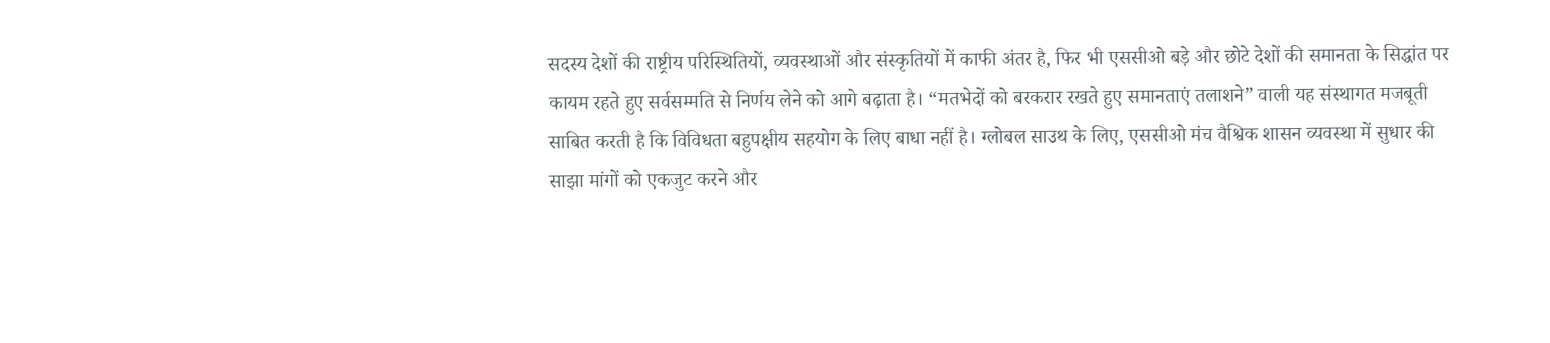सदस्य देशों की राष्ट्रीय परिस्थितियों, व्यवस्थाओं और संस्कृतियों में काफी अंतर है, फिर भी एससीओ बड़े और छोटे देशों की समानता के सिद्धांत पर कायम रहते हुए सर्वसम्मति से निर्णय लेने को आगे बढ़ाता है। “मतभेदों को बरकरार रखते हुए समानताएं तलाशने” वाली यह संस्थागत मजबूती साबित करती है कि विविधता बहुपक्षीय सहयोग के लिए बाधा नहीं है। ग्लोबल साउथ के लिए, एससीओ मंच वैश्विक शासन व्यवस्था में सुधार की साझा मांगों को एकजुट करने और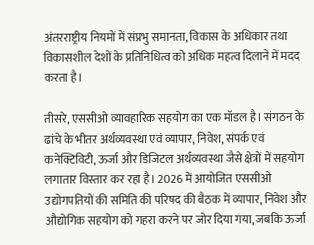अंतरराष्ट्रीय नियमों में संप्रभु समानता, विकास के अधिकार तथा विकासशील देशों के प्रतिनिधित्व को अधिक महत्व दिलाने में मदद करता है।

तीसरे, एससीओ व्यावहारिक सहयोग का एक मॉडल है। संगठन के ढांचे के भीतर अर्थव्यवस्था एवं व्यापार, निवेश, संपर्क एवं कनेक्टिविटी, ऊर्जा और डिजिटल अर्थव्यवस्था जैसे क्षेत्रों में सहयोग लगातार विस्तार कर रहा है। 2026 में आयोजित एससीओ उद्योगपतियों की समिति की परिषद की बैठक में व्यापार, निवेश और औद्योगिक सहयोग को गहरा करने पर जोर दिया गया, जबकि ऊर्जा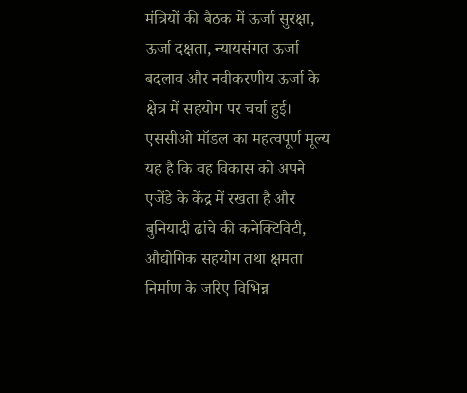मंत्रियों की बैठक में ऊर्जा सुरक्षा, ऊर्जा दक्षता, न्यायसंगत ऊर्जा बदलाव और नवीकरणीय ऊर्जा के क्षेत्र में सहयोग पर चर्चा हुई। एससीओ मॉडल का महत्वपूर्ण मूल्य यह है कि वह विकास को अपने एजेंडे के केंद्र में रखता है और बुनियादी ढांचे की कनेक्टिविटी, औद्योगिक सहयोग तथा क्षमता निर्माण के जरिए विभिन्न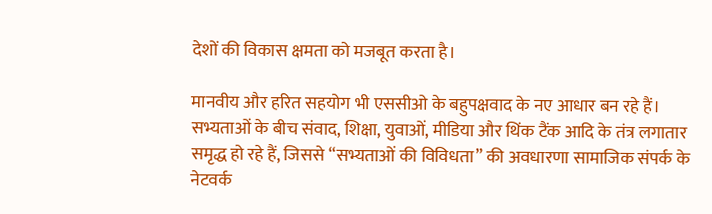देशों की विकास क्षमता को मजबूत करता है।

मानवीय और हरित सहयोग भी एससीओ के बहुपक्षवाद के नए आधार बन रहे हैं। सभ्यताओं के बीच संवाद, शिक्षा, युवाओं, मीडिया और थिंक टैंक आदि के तंत्र लगातार समृद्ध हो रहे हैं, जिससे “सभ्यताओं की विविधता” की अवधारणा सामाजिक संपर्क के नेटवर्क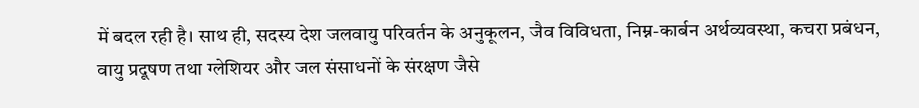में बदल रही है। साथ ही, सदस्य देश जलवायु परिवर्तन के अनुकूलन, जैव विविधता, निम्न-कार्बन अर्थव्यवस्था, कचरा प्रबंधन, वायु प्रदूषण तथा ग्लेशियर और जल संसाधनों के संरक्षण जैसे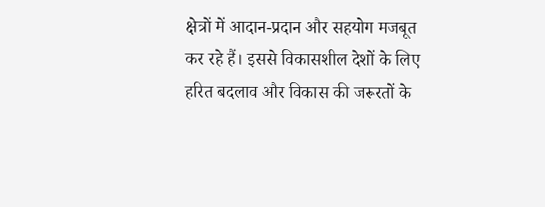क्षेत्रों में आदान-प्रदान और सहयोग मजबूत कर रहे हैं। इससे विकासशील देशों के लिए हरित बदलाव और विकास की जरूरतों के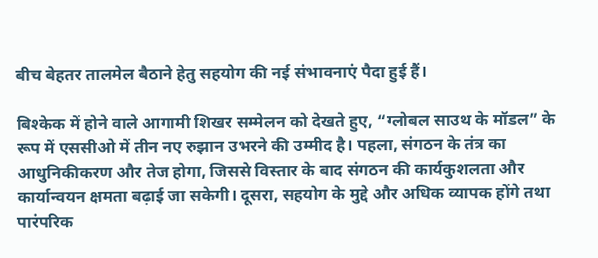बीच बेहतर तालमेल बैठाने हेतु सहयोग की नई संभावनाएं पैदा हुई हैं।

बिश्केक में होने वाले आगामी शिखर सम्मेलन को देखते हुए, “ग्लोबल साउथ के मॉडल” के रूप में एससीओ में तीन नए रुझान उभरने की उम्मीद है। पहला, संगठन के तंत्र का आधुनिकीकरण और तेज होगा, जिससे विस्तार के बाद संगठन की कार्यकुशलता और कार्यान्वयन क्षमता बढ़ाई जा सकेगी। दूसरा, सहयोग के मुद्दे और अधिक व्यापक होंगे तथा पारंपरिक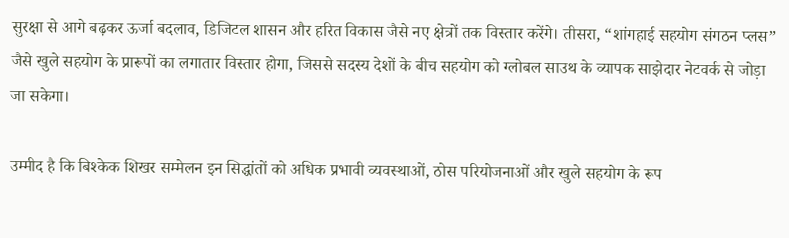सुरक्षा से आगे बढ़कर ऊर्जा बदलाव, डिजिटल शासन और हरित विकास जैसे नए क्षेत्रों तक विस्तार करेंगे। तीसरा, “शांगहाई सहयोग संगठन प्लस” जैसे खुले सहयोग के प्रारूपों का लगातार विस्तार होगा, जिससे सदस्य देशों के बीच सहयोग को ग्लोबल साउथ के व्यापक साझेदार नेटवर्क से जोड़ा जा सकेगा।

उम्मीद है कि बिश्केक शिखर सम्मेलन इन सिद्धांतों को अधिक प्रभावी व्यवस्थाओं, ठोस परियोजनाओं और खुले सहयोग के रूप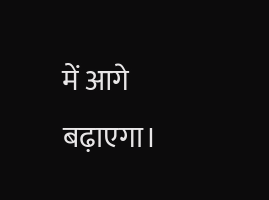में आगे बढ़ाएगा।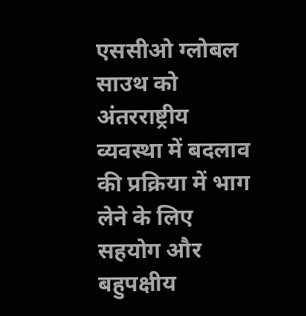एससीओ ग्लोबल साउथ को अंतरराष्ट्रीय व्यवस्था में बदलाव की प्रक्रिया में भाग लेने के लिए सहयोग और बहुपक्षीय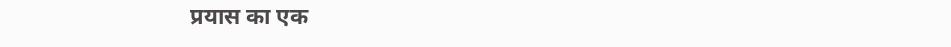प्रयास का एक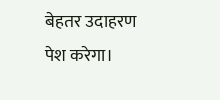बेहतर उदाहरण पेश करेगा।